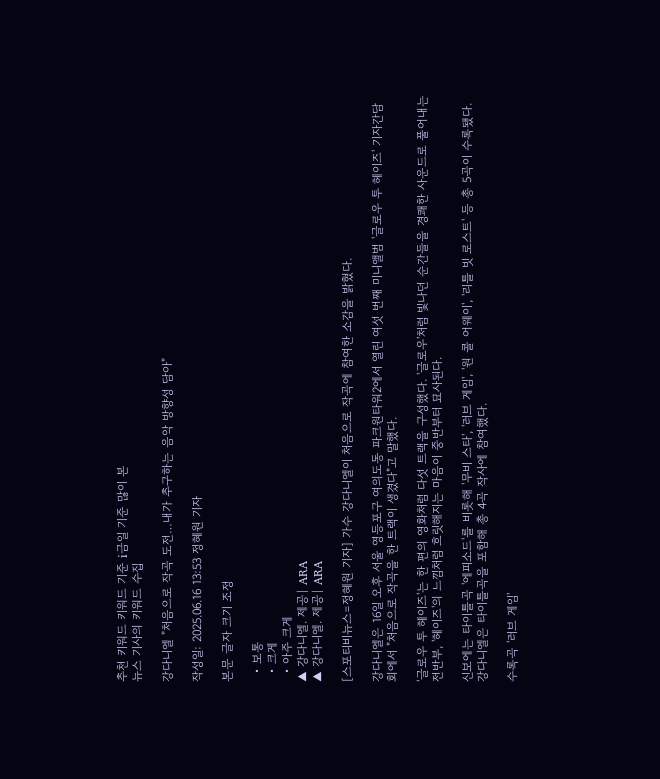추천 키워드 키워드 기준 i금일 기준 많이 본
뉴스 기사의 키워드 수집

강다니엘 "처음으로 작곡 도전…내가 추구하는 음악 방향성 담아"

작성일: 2025.06.16 13:53 정혜원 기자

본문 글자 크기 조정

  • 보통
  • 크게
  • 아주 크게
▲ 강다니엘. 제공| ARA
▲ 강다니엘. 제공| ARA

[스포티비뉴스=정혜원 기자] 가수 강다니엘이 처음으로 작곡에 참여한 소감을 밝혔다.

강다니엘은 16일 오후 서울 영등포구 여의도동 파크원타워2에서 열린 여섯 번째 미니앨범 '글로우 투 헤이즈' 기자간담회에서 "처음으로 작곡을 한 트랙이 생겼다"고 말했다.

'글로우 투 헤이즈'는 한 편의 영화처럼 다섯 트랙을 구성했다. '글로우'처럼 빛나던 순간들을 경쾌한 사운드로 풀어내는 전반부, '헤이즈'의 느낌처럼 흐릿해지는 마음이 중반부터 묘사된다.

신보에는 타이틀곡 '에피소드'를 비롯해 '무비 스타', '러브 게임', '원 콜 어웨이', '리틀 빗 로스트' 등 총 5곡이 수록됐다. 강다니엘은 타이틀곡을 포함해 총 4곡 작사에 참여했다.

수록곡 '러브 게임'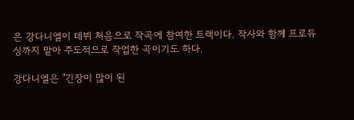은 강다니엘이 데뷔 처음으로 작곡에 참여한 트랙이다. 작사와 함께 프로듀싱까지 맡아 주도적으로 작업한 곡이기도 하다.

강다니엘은 "긴장이 많이 된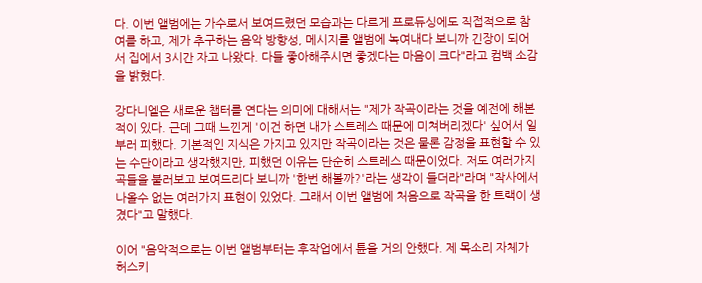다. 이번 앨범에는 가수로서 보여드렸던 모습과는 다르게 프로듀싱에도 직접적으로 참여를 하고, 제가 추구하는 음악 방향성, 메시지를 앨범에 녹여내다 보니까 긴장이 되어서 집에서 3시간 자고 나왔다. 다들 좋아해주시면 좋겠다는 마음이 크다"라고 컴백 소감을 밝혔다.

강다니엘은 새로운 챕터를 연다는 의미에 대해서는 "제가 작곡이라는 것을 예전에 해본 적이 있다. 근데 그때 느낀게 '이건 하면 내가 스트레스 때문에 미쳐버리겠다' 싶어서 일부러 피했다. 기본적인 지식은 가지고 있지만 작곡이라는 것은 물론 감정을 표현할 수 있는 수단이라고 생각했지만, 피했던 이유는 단순히 스트레스 때문이었다. 저도 여러가지 곡들을 불러보고 보여드리다 보니까 '한번 해볼까?'라는 생각이 들더라"라며 "작사에서 나올수 없는 여러가지 표현이 있었다. 그래서 이번 앨범에 처음으로 작곡을 한 트랙이 생겼다"고 말했다.

이어 "음악적으로는 이번 앨범부터는 후작업에서 튠을 거의 안했다. 제 목소리 자체가 허스키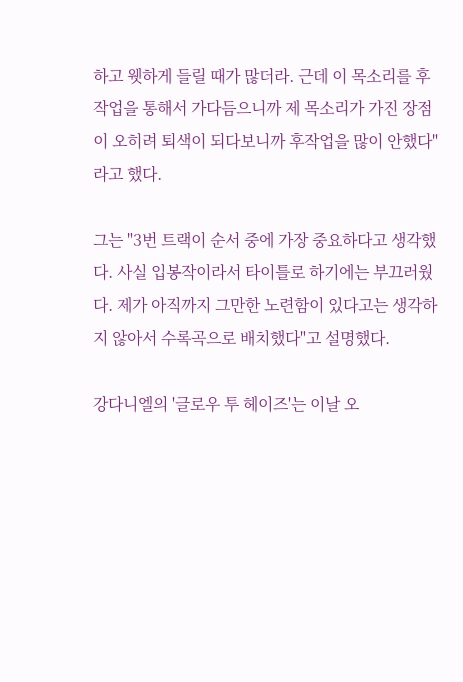하고 웻하게 들릴 때가 많더라. 근데 이 목소리를 후작업을 통해서 가다듬으니까 제 목소리가 가진 장점이 오히려 퇴색이 되다보니까 후작업을 많이 안했다"라고 했다.

그는 "3번 트랙이 순서 중에 가장 중요하다고 생각했다. 사실 입봉작이라서 타이틀로 하기에는 부끄러웠다. 제가 아직까지 그만한 노련함이 있다고는 생각하지 않아서 수록곡으로 배치했다"고 설명했다.

강다니엘의 '글로우 투 헤이즈'는 이날 오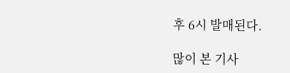후 6시 발매된다.

많이 본 기사